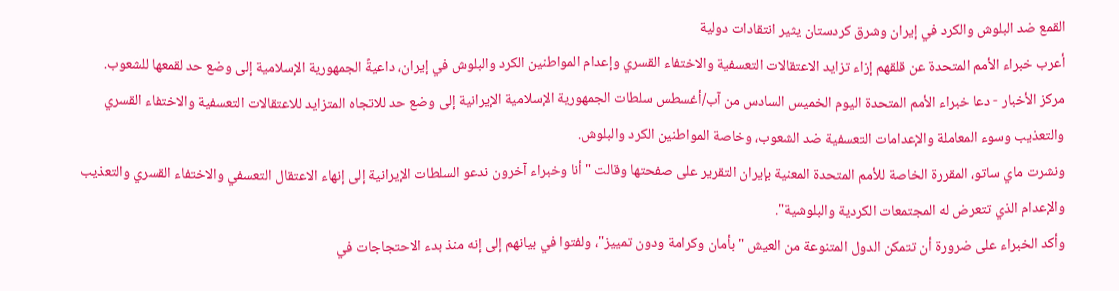القمع ضد البلوش والكرد في إيران وشرق كردستان يثير انتقادات دولية
أعرب خبراء الأمم المتحدة عن قلقهم إزاء تزايد الاعتقالات التعسفية والاختفاء القسري وإعدام المواطنين الكرد والبلوش في إيران، داعيةً الجمهورية الإسلامية إلى وضع حد لقمعها للشعوب.
مركز الأخبار - دعا خبراء الأمم المتحدة اليوم الخميس السادس من آب/أغسطس سلطات الجمهورية الإسلامية الإيرانية إلى وضع حد للاتجاه المتزايد للاعتقالات التعسفية والاختفاء القسري والتعذيب وسوء المعاملة والإعدامات التعسفية ضد الشعوب، وخاصة المواطنين الكرد والبلوش.
ونشرت ماي ساتو، المقررة الخاصة للأمم المتحدة المعنية بإيران التقرير على صفحتها وقالت "أنا وخبراء آخرون ندعو السلطات الإيرانية إلى إنهاء الاعتقال التعسفي والاختفاء القسري والتعذيب والإعدام الذي تتعرض له المجتمعات الكردية والبلوشية".
وأكد الخبراء على ضرورة أن تتمكن الدول المتنوعة من العيش "بأمان وكرامة ودون تمييز"، ولفتوا في بيانهم إلى إنه منذ بدء الاحتجاجات في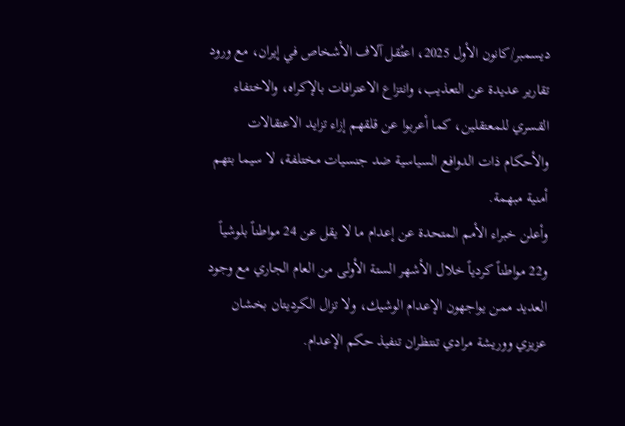ديسمبر/كانون الأول 2025، اعتُقل آلاف الأشخاص في إيران، مع ورود تقارير عديدة عن التعذيب، وانتزاع الاعترافات بالإكراه، والاختفاء القسري للمعتقلين، كما أعربوا عن قلقهم إزاء تزايد الاعتقالات والأحكام ذات الدوافع السياسية ضد جنسيات مختلفة، لا سيما بتهم أمنية مبهمة.
وأعلن خبراء الأمم المتحدة عن إعدام ما لا يقل عن 24 مواطناً بلوشياً و22 مواطناً كردياً خلال الأشهر الستة الأولى من العام الجاري مع وجود العديد ممن يواجهون الإعدام الوشيك، ولا تزال الكرديتان بخشان عزيزي ووريشة مرادي تنتظران تنفيذ حكم الإعدام.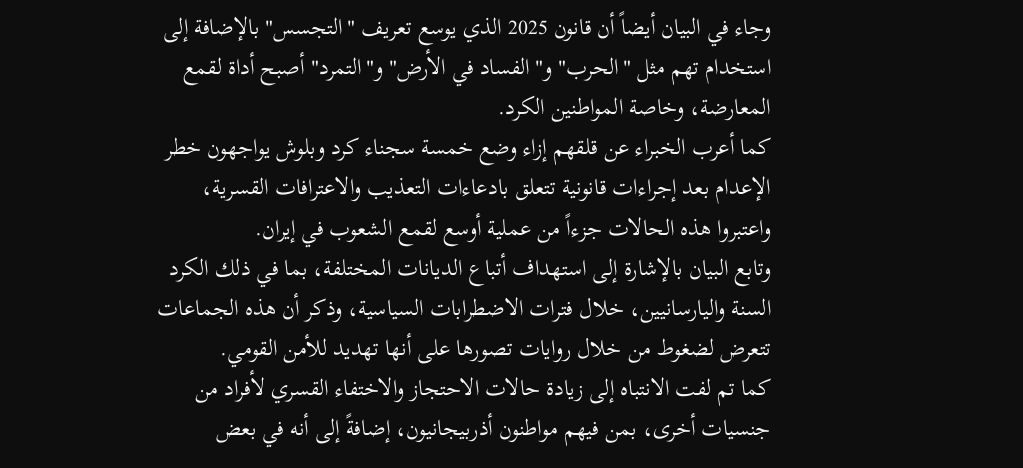وجاء في البيان أيضاً أن قانون 2025 الذي يوسع تعريف "التجسس" بالإضافة إلى استخدام تهم مثل "الحرب" و"الفساد في الأرض" و"التمرد" أصبح أداة لقمع المعارضة، وخاصة المواطنين الكرد.
كما أعرب الخبراء عن قلقهم إزاء وضع خمسة سجناء كرد وبلوش يواجهون خطر الإعدام بعد إجراءات قانونية تتعلق بادعاءات التعذيب والاعترافات القسرية، واعتبروا هذه الحالات جزءاً من عملية أوسع لقمع الشعوب في إيران.
وتابع البيان بالإشارة إلى استهداف أتباع الديانات المختلفة، بما في ذلك الكرد السنة واليارسانيين، خلال فترات الاضطرابات السياسية، وذكر أن هذه الجماعات تتعرض لضغوط من خلال روايات تصورها على أنها تهديد للأمن القومي.
كما تم لفت الانتباه إلى زيادة حالات الاحتجاز والاختفاء القسري لأفراد من جنسيات أخرى، بمن فيهم مواطنون أذربيجانيون، إضافةً إلى أنه في بعض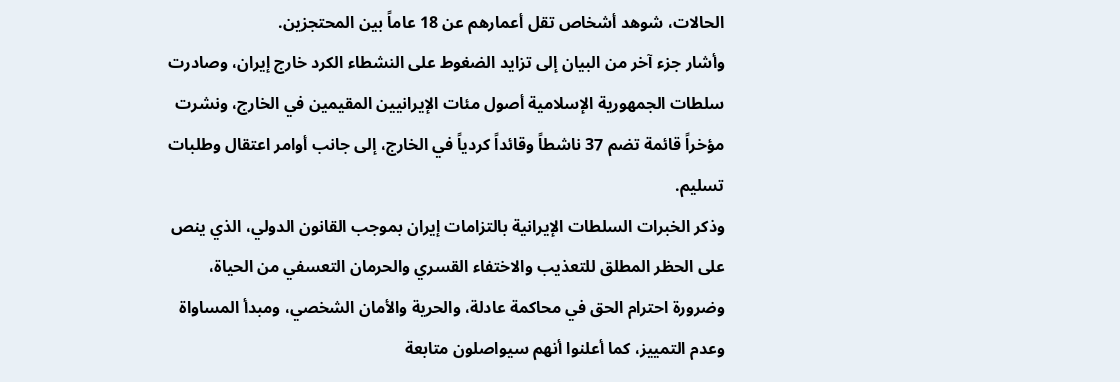الحالات، شوهد أشخاص تقل أعمارهم عن 18 عاماً بين المحتجزين.
وأشار جزء آخر من البيان إلى تزايد الضغوط على النشطاء الكرد خارج إيران، وصادرت سلطات الجمهورية الإسلامية أصول مئات الإيرانيين المقيمين في الخارج، ونشرت مؤخراً قائمة تضم 37 ناشطاً وقائداً كردياً في الخارج، إلى جانب أوامر اعتقال وطلبات تسليم.
وذكر الخبرات السلطات الإيرانية بالتزامات إيران بموجب القانون الدولي، الذي ينص على الحظر المطلق للتعذيب والاختفاء القسري والحرمان التعسفي من الحياة، وضرورة احترام الحق في محاكمة عادلة، والحرية والأمان الشخصي، ومبدأ المساواة وعدم التمييز، كما أعلنوا أنهم سيواصلون متابعة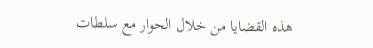هذه القضايا من خلال الحوار مع سلطات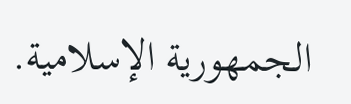الجمهورية الإسلامية.